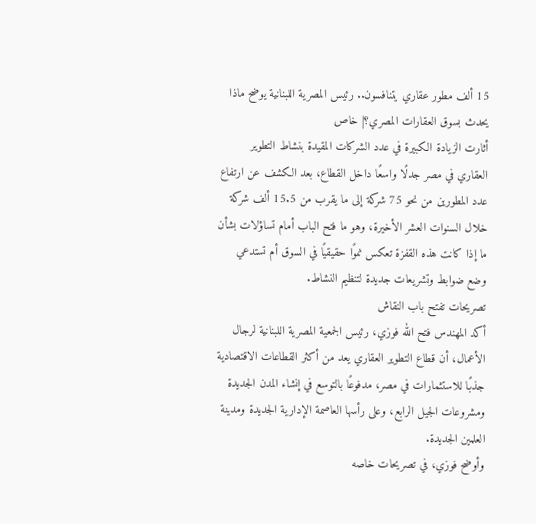15 ألف مطور عقاري يتنافسون.. رئيس المصرية اللبنانية يوضح ماذا يحدث بسوق العقارات المصري؟| خاص
أثارت الزيادة الكبيرة في عدد الشركات المقيدة بنشاط التطوير العقاري في مصر جدلًا واسعًا داخل القطاع، بعد الكشف عن ارتفاع عدد المطورين من نحو 75 شركة إلى ما يقرب من 15.5 ألف شركة خلال السنوات العشر الأخيرة، وهو ما فتح الباب أمام تساؤلات بشأن ما إذا كانت هذه القفزة تعكس نموًا حقيقيًا في السوق أم تستدعي وضع ضوابط وتشريعات جديدة لتنظيم النشاط.
تصريحات تفتح باب النقاش
أكد المهندس فتح الله فوزي، رئيس الجمعية المصرية اللبنانية لرجال الأعمال، أن قطاع التطوير العقاري يعد من أكثر القطاعات الاقتصادية جذبًا للاستثمارات في مصر، مدفوعًا بالتوسع في إنشاء المدن الجديدة ومشروعات الجيل الرابع، وعلى رأسها العاصمة الإدارية الجديدة ومدينة العلمين الجديدة.
وأوضح فوزي، في تصريحات خاصه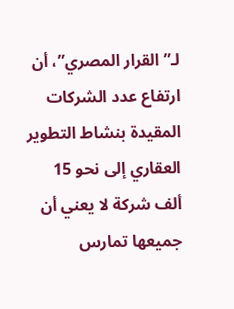لـ”القرار المصري”، أن ارتفاع عدد الشركات المقيدة بنشاط التطوير العقاري إلى نحو 15 ألف شركة لا يعني أن جميعها تمارس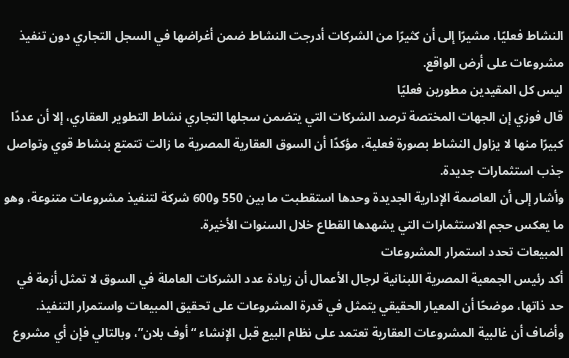النشاط فعليًا، مشيرًا إلى أن كثيرًا من الشركات أدرجت النشاط ضمن أغراضها في السجل التجاري دون تنفيذ مشروعات على أرض الواقع.
ليس كل المقيدين مطورين فعليًا
قال فوزي إن الجهات المختصة ترصد الشركات التي يتضمن سجلها التجاري نشاط التطوير العقاري، إلا أن عددًا كبيرًا منها لا يزاول النشاط بصورة فعلية، مؤكدًا أن السوق العقارية المصرية ما زالت تتمتع بنشاط قوي وتواصل جذب استثمارات جديدة.
وأشار إلى أن العاصمة الإدارية الجديدة وحدها استقطبت ما بين 550 و600 شركة لتنفيذ مشروعات متنوعة، وهو ما يعكس حجم الاستثمارات التي يشهدها القطاع خلال السنوات الأخيرة.
المبيعات تحدد استمرار المشروعات
أكد رئيس الجمعية المصرية اللبنانية لرجال الأعمال أن زيادة عدد الشركات العاملة في السوق لا تمثل أزمة في حد ذاتها، موضحًا أن المعيار الحقيقي يتمثل في قدرة المشروعات على تحقيق المبيعات واستمرار التنفيذ.
وأضاف أن غالبية المشروعات العقارية تعتمد على نظام البيع قبل الإنشاء “أوف بلان”، وبالتالي فإن أي مشروع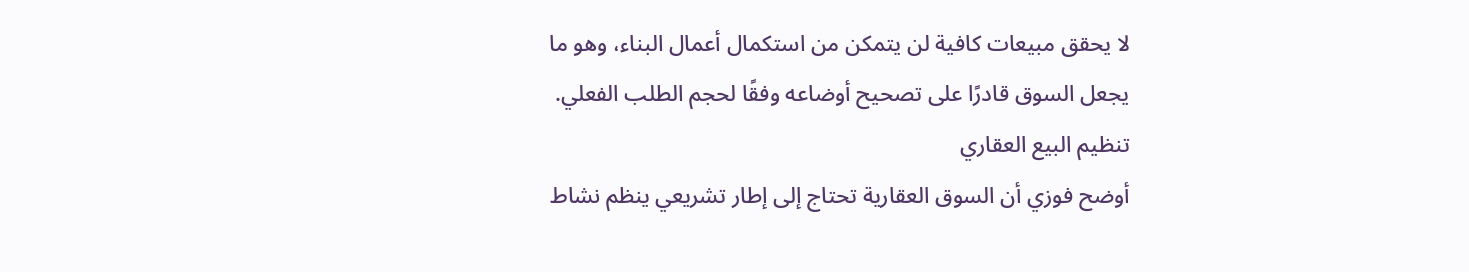لا يحقق مبيعات كافية لن يتمكن من استكمال أعمال البناء، وهو ما يجعل السوق قادرًا على تصحيح أوضاعه وفقًا لحجم الطلب الفعلي.
تنظيم البيع العقاري
أوضح فوزي أن السوق العقارية تحتاج إلى إطار تشريعي ينظم نشاط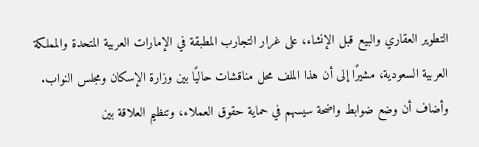التطوير العقاري والبيع قبل الإنشاء، على غرار التجارب المطبقة في الإمارات العربية المتحدة والمملكة العربية السعودية، مشيرًا إلى أن هذا الملف محل مناقشات حاليًا بين وزارة الإسكان ومجلس النواب.
وأضاف أن وضع ضوابط واضحة سيسهم في حماية حقوق العملاء، وتنظيم العلاقة بين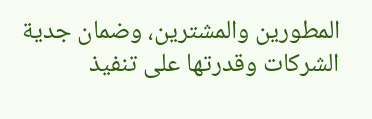المطورين والمشترين، وضمان جدية الشركات وقدرتها على تنفيذ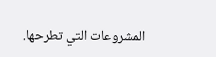المشروعات التي تطرحها.